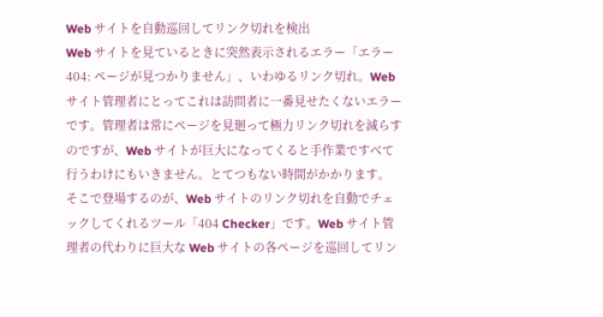Web サイトを自動巡回してリンク切れを検出
Web サイトを見ているときに突然表示されるエラー「エラー 404: ページが見つかりません」、いわゆるリンク切れ。Web サイト管理者にとってこれは訪問者に一番見せたくないエラーです。管理者は常にページを見廻って極力リンク切れを減らすのですが、Web サイトが巨大になってくると手作業ですべて行うわけにもいきません。とてつもない時間がかかります。
そこで登場するのが、Web サイトのリンク切れを自動でチェックしてくれるツール「404 Checker」です。Web サイト管理者の代わりに巨大な Web サイトの各ページを巡回してリン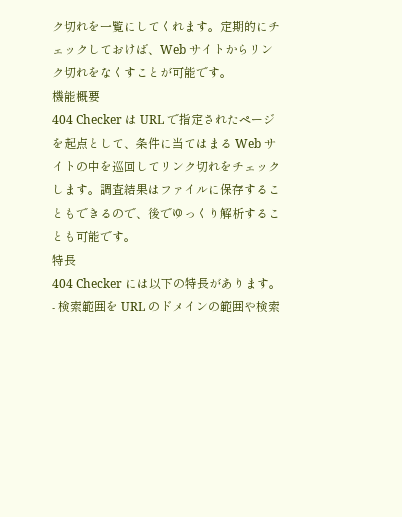ク切れを一覧にしてくれます。定期的にチェックしておけば、Web サイトからリンク切れをなくすことが可能です。
機能概要
404 Checker は URL で指定されたページを起点として、条件に当てはまる Web サイトの中を巡回してリンク切れをチェックします。調査結果はファイルに保存することもできるので、後でゆっくり解析することも可能です。
特長
404 Checker には以下の特長があります。
- 検索範囲を URL のドメインの範囲や検索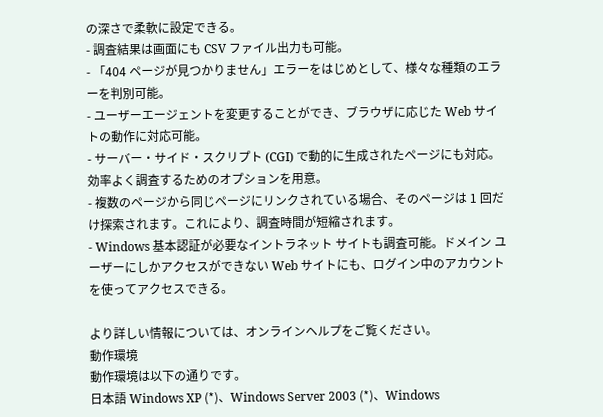の深さで柔軟に設定できる。
- 調査結果は画面にも CSV ファイル出力も可能。
- 「404 ページが見つかりません」エラーをはじめとして、様々な種類のエラーを判別可能。
- ユーザーエージェントを変更することができ、ブラウザに応じた Web サイトの動作に対応可能。
- サーバー・サイド・スクリプト (CGI) で動的に生成されたページにも対応。効率よく調査するためのオプションを用意。
- 複数のページから同じページにリンクされている場合、そのページは 1 回だけ探索されます。これにより、調査時間が短縮されます。
- Windows 基本認証が必要なイントラネット サイトも調査可能。ドメイン ユーザーにしかアクセスができない Web サイトにも、ログイン中のアカウントを使ってアクセスできる。

より詳しい情報については、オンラインヘルプをご覧ください。
動作環境
動作環境は以下の通りです。
日本語 Windows XP (*)、Windows Server 2003 (*)、Windows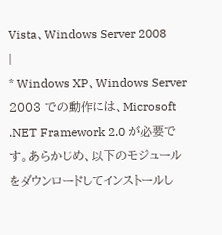Vista、Windows Server 2008
|
* Windows XP、Windows Server 2003 での動作には、Microsoft .NET Framework 2.0 が必要です。あらかじめ、以下のモジュールをダウンロードしてインストールし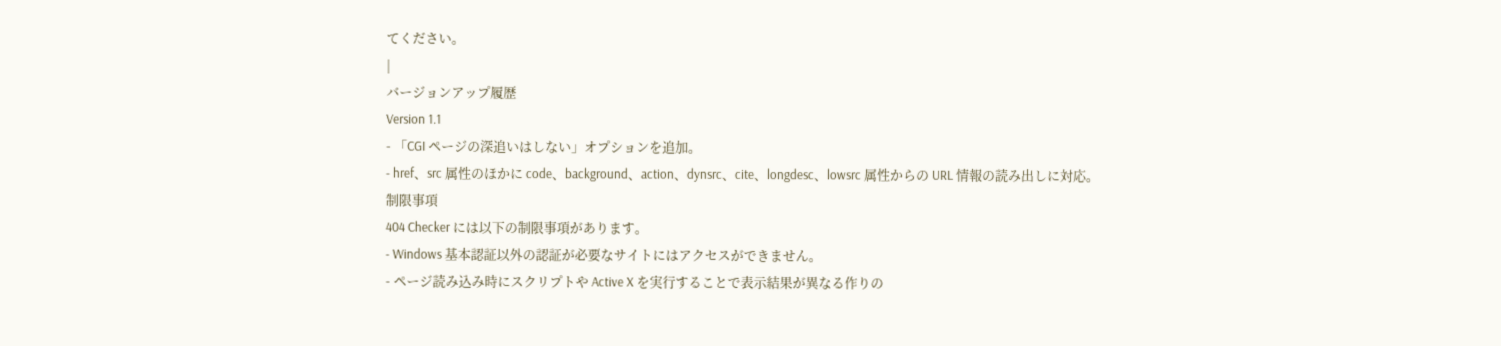てください。
|
バージョンアップ履歴
Version 1.1
- 「CGI ページの深追いはしない」オプションを追加。
- href、src 属性のほかに code、background、action、dynsrc、cite、longdesc、lowsrc 属性からの URL 情報の読み出しに対応。
制限事項
404 Checker には以下の制限事項があります。
- Windows 基本認証以外の認証が必要なサイトにはアクセスができません。
- ページ読み込み時にスクリプトや Active X を実行することで表示結果が異なる作りの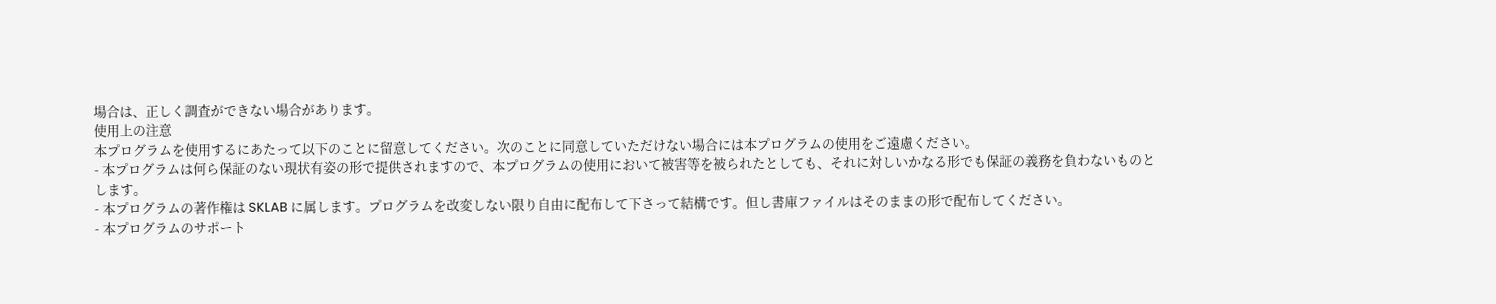場合は、正しく調査ができない場合があります。
使用上の注意
本プログラムを使用するにあたって以下のことに留意してください。次のことに同意していただけない場合には本プログラムの使用をご遠慮ください。
- 本プログラムは何ら保証のない現状有姿の形で提供されますので、本プログラムの使用において被害等を被られたとしても、それに対しいかなる形でも保証の義務を負わないものとします。
- 本プログラムの著作権は SKLAB に属します。プログラムを改変しない限り自由に配布して下さって結構です。但し書庫ファイルはそのままの形で配布してください。
- 本プログラムのサポート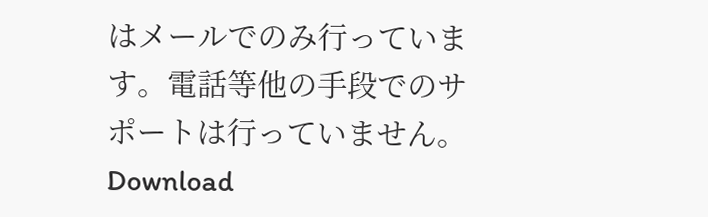はメールでのみ行っています。電話等他の手段でのサポートは行っていません。
Download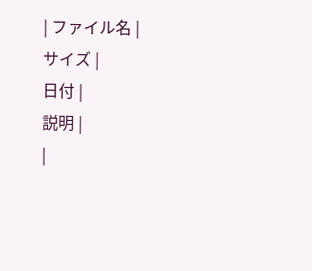| ファイル名 |
サイズ |
日付 |
説明 |
|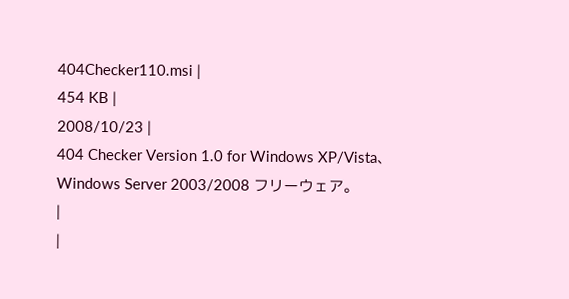404Checker110.msi |
454 KB |
2008/10/23 |
404 Checker Version 1.0 for Windows XP/Vista、Windows Server 2003/2008 フリーウェア。
|
|